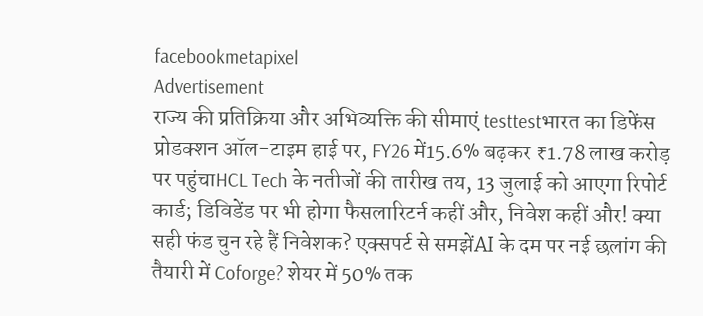facebookmetapixel
Advertisement
राज्य की प्रतिक्रिया और अभिव्यक्ति की सीमाएं testtestभारत का डिफेंस प्रोडक्शन ऑल-टाइम हाई पर, FY26 में15.6% बढ़कर ₹1.78 लाख करोड़ पर पहुंचाHCL Tech के नतीजों की तारीख तय, 13 जुलाई को आएगा रिपोर्ट कार्ड; डिविडेंड पर भी होगा फैसलारिटर्न कहीं और, निवेश कहीं और! क्या सही फंड चुन रहे हैं निवेशक? एक्सपर्ट से समझेंAI के दम पर नई छलांग की तैयारी में Coforge? शेयर में 50% तक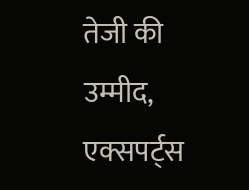तेजी की उम्मीद, एक्सपर्ट्स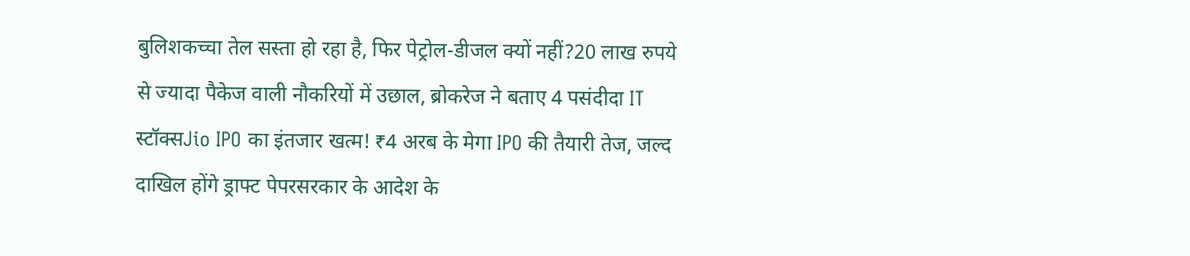बुलिशकच्चा तेल सस्ता हो रहा है, फिर पेट्रोल-डीजल क्यों नहीं?20 लाख रुपये से ज्यादा पैकेज वाली नौकरियों में उछाल, ब्रोकरेज ने बताए 4 पसंदीदा IT स्टॉक्सJio IPO का इंतजार खत्म! ₹4 अरब के मेगा IPO की तैयारी तेज, जल्द दाखिल होंगे ड्राफ्ट पेपरसरकार के आदेश के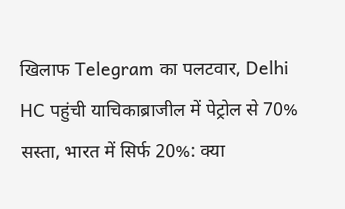खिलाफ Telegram का पलटवार, Delhi HC पहुंची याचिकाब्राजील में पेट्रोल से 70% सस्ता, भारत में सिर्फ 20%: क्या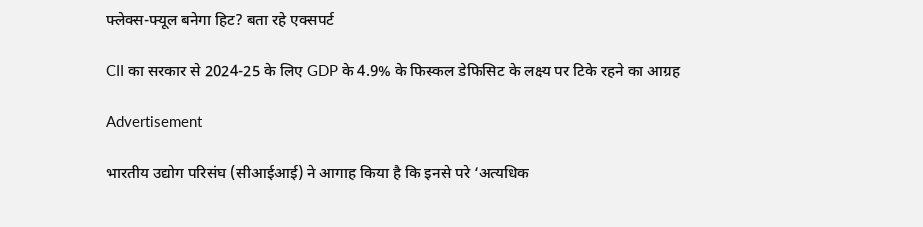फ्लेक्स-फ्यूल बनेगा हिट? बता रहे एक्सपर्ट

CII का सरकार से 2024-25 के लिए GDP के 4.9% के फिस्कल डेफिसिट के लक्ष्य पर टिके रहने का आग्रह

Advertisement

भारतीय उद्योग परिसंघ (सीआईआई) ने आगाह किया है कि इनसे परे ‘अत्यधिक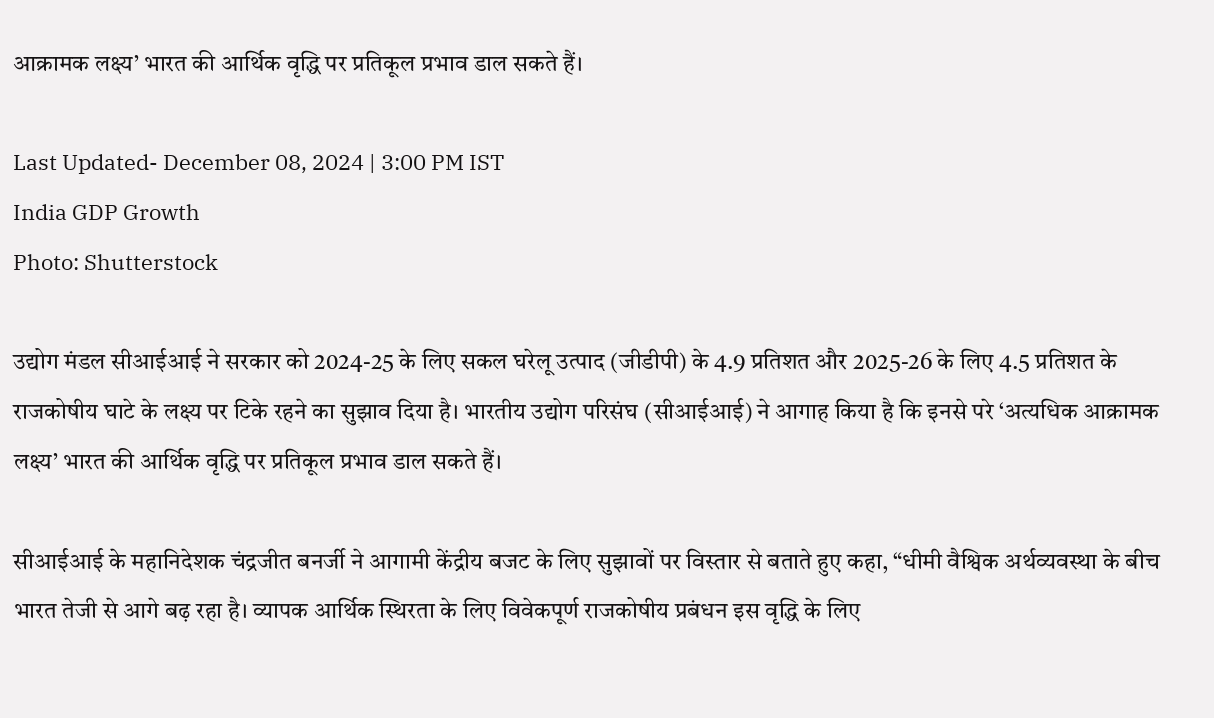आक्रामक लक्ष्य’ भारत की आर्थिक वृद्धि पर प्रतिकूल प्रभाव डाल सकते हैं।

Last Updated- December 08, 2024 | 3:00 PM IST
India GDP Growth
Photo: Shutterstock

उद्योग मंडल सीआईआई ने सरकार को 2024-25 के लिए सकल घरेलू उत्पाद (जीडीपी) के 4.9 प्रतिशत और 2025-26 के लिए 4.5 प्रतिशत के राजकोषीय घाटे के लक्ष्य पर टिके रहने का सुझाव दिया है। भारतीय उद्योग परिसंघ (सीआईआई) ने आगाह किया है कि इनसे परे ‘अत्यधिक आक्रामक लक्ष्य’ भारत की आर्थिक वृद्धि पर प्रतिकूल प्रभाव डाल सकते हैं।

सीआईआई के महानिदेशक चंद्रजीत बनर्जी ने आगामी केंद्रीय बजट के लिए सुझावों पर विस्तार से बताते हुए कहा, “धीमी वैश्विक अर्थव्यवस्था के बीच भारत तेजी से आगे बढ़ रहा है। व्यापक आर्थिक स्थिरता के लिए विवेकपूर्ण राजकोषीय प्रबंधन इस वृद्धि के लिए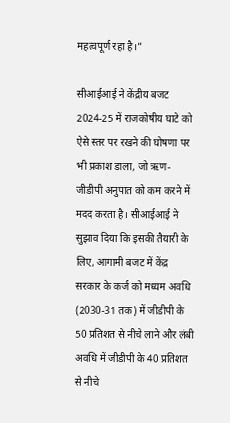महत्वपूर्ण रहा है।”

सीआईआई ने केंद्रीय बजट 2024-25 में राजकोषीय घाटे को ऐसे स्तर पर रखने की घोषणा पर भी प्रकाश डाला, जो ऋण-जीडीपी अनुपात को कम करने में मदद करता है। सीआईआई ने सुझाव दिया कि इसकी तैयारी के लिए, आगामी बजट में केंद्र सरकार के कर्ज को मध्यम अवधि (2030-31 तक) में जीडीपी के 50 प्रतिशत से नीचे लाने और लंबी अवधि में जीडीपी के 40 प्रतिशत से नीचे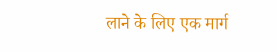लाने के लिए एक मार्ग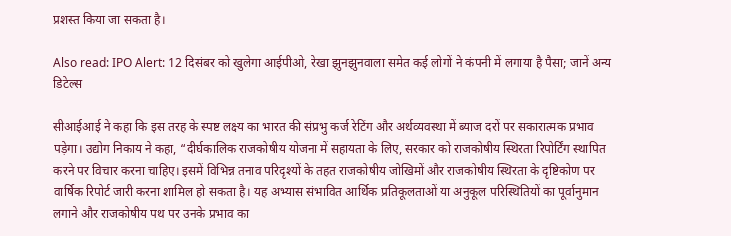प्रशस्त किया जा सकता है।

Also read: IPO Alert: 12 दिसंबर को खुलेगा आईपीओ, रेखा झुनझुनवाला समेत कई लोगों ने कंपनी में लगाया है पैसा; जानें अन्य डिटेल्स

सीआईआई ने कहा कि इस तरह के स्पष्ट लक्ष्य का भारत की संप्रभु कर्ज रेटिंग और अर्थव्यवस्था में ब्याज दरों पर सकारात्मक प्रभाव पड़ेगा। उद्योग निकाय ने कहा, “दीर्घकालिक राजकोषीय योजना में सहायता के लिए, सरकार को राजकोषीय स्थिरता रिपोर्टिंग स्थापित करने पर विचार करना चाहिए। इसमें विभिन्न तनाव परिदृश्यों के तहत राजकोषीय जोखिमों और राजकोषीय स्थिरता के दृष्टिकोण पर वार्षिक रिपोर्ट जारी करना शामिल हो सकता है। यह अभ्यास संभावित आर्थिक प्रतिकूलताओं या अनुकूल परिस्थितियों का पूर्वानुमान लगाने और राजकोषीय पथ पर उनके प्रभाव का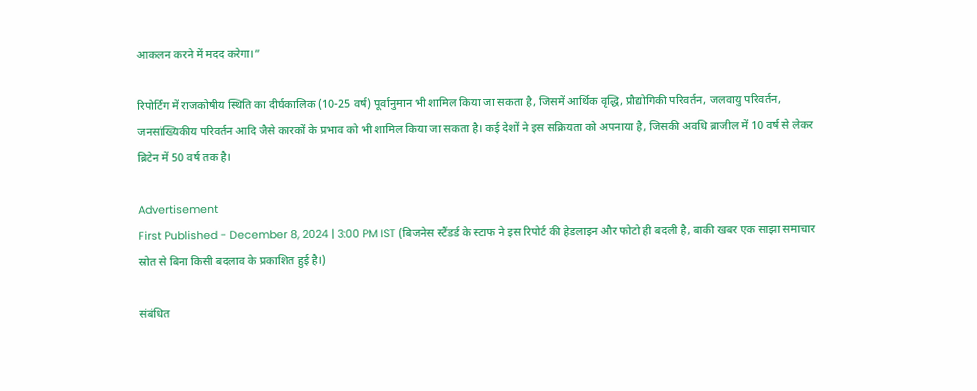आकलन करने में मदद करेगा।”

रिपोर्टिंग में राजकोषीय स्थिति का दीर्घकालिक (10-25 वर्ष) पूर्वानुमान भी शामिल किया जा सकता है, जिसमें आर्थिक वृद्धि, प्रौद्योगिकी परिवर्तन, जलवायु परिवर्तन, जनसांख्यिकीय परिवर्तन आदि जैसे कारकों के प्रभाव को भी शामिल किया जा सकता है। कई देशों ने इस सक्रियता को अपनाया है, जिसकी अवधि ब्राजील में 10 वर्ष से लेकर ब्रिटेन में 50 वर्ष तक है।

Advertisement
First Published - December 8, 2024 | 3:00 PM IST (बिजनेस स्टैंडर्ड के स्टाफ ने इस रिपोर्ट की हेडलाइन और फोटो ही बदली है, बाकी खबर एक साझा समाचार स्रोत से बिना किसी बदलाव के प्रकाशित हुई है।)

संबंधित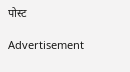पोस्ट

Advertisement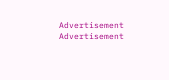Advertisement
Advertisement